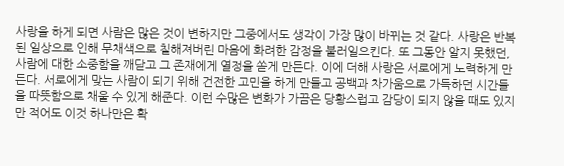사랑을 하게 되면 사람은 많은 것이 변하지만 그중에서도 생각이 가장 많이 바뀌는 것 같다. 사랑은 반복된 일상으로 인해 무채색으로 칠해져버린 마음에 화려한 감정을 불러일으킨다. 또 그동안 알지 못했던, 사람에 대한 소중함을 깨닫고 그 존재에게 열정을 쏟게 만든다. 이에 더해 사랑은 서로에게 노력하게 만든다. 서로에게 맞는 사람이 되기 위해 건전한 고민을 하게 만들고 공백과 차가움으로 가득하던 시간들을 따뜻함으로 채울 수 있게 해준다. 이런 수많은 변화가 가끔은 당황스럽고 감당이 되지 않을 때도 있지만 적어도 이것 하나만은 확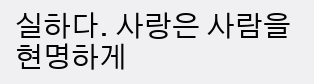실하다. 사랑은 사람을 현명하게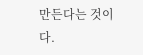만든다는 것이다.